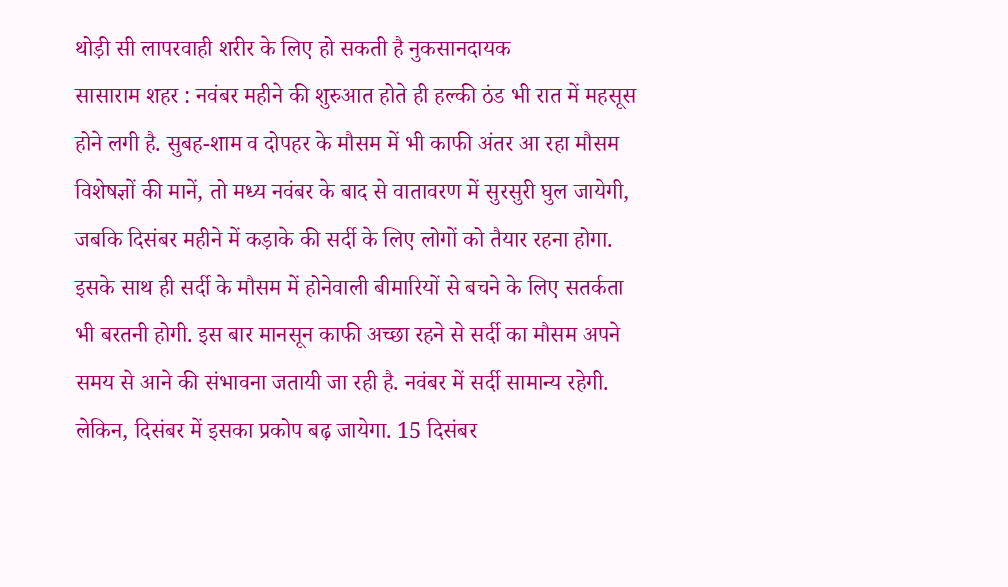थोड़ी सी लापरवाही शरीर के लिए हो सकती है नुकसानदायक
सासाराम शहर : नवंबर महीने की शुरुआत होते ही हल्की ठंड भी रात में महसूस होने लगी है. सुबह-शाम व दोपहर के मौसम में भी काफी अंतर आ रहा मौसम विशेषज्ञों की मानें, तो मध्य नवंबर के बाद से वातावरण में सुरसुरी घुल जायेगी, जबकि दिसंबर महीने में कड़ाके की सर्दी के लिए लोगों को तैयार रहना होगा.
इसके साथ ही सर्दी के मौसम में होनेवाली बीमारियों से बचने के लिए सतर्कता भी बरतनी होगी. इस बार मानसून काफी अच्छा रहने से सर्दी का मौसम अपने समय से आने की संभावना जतायी जा रही है. नवंबर में सर्दी सामान्य रहेगी. लेकिन, दिसंबर में इसका प्रकोप बढ़ जायेगा. 15 दिसंबर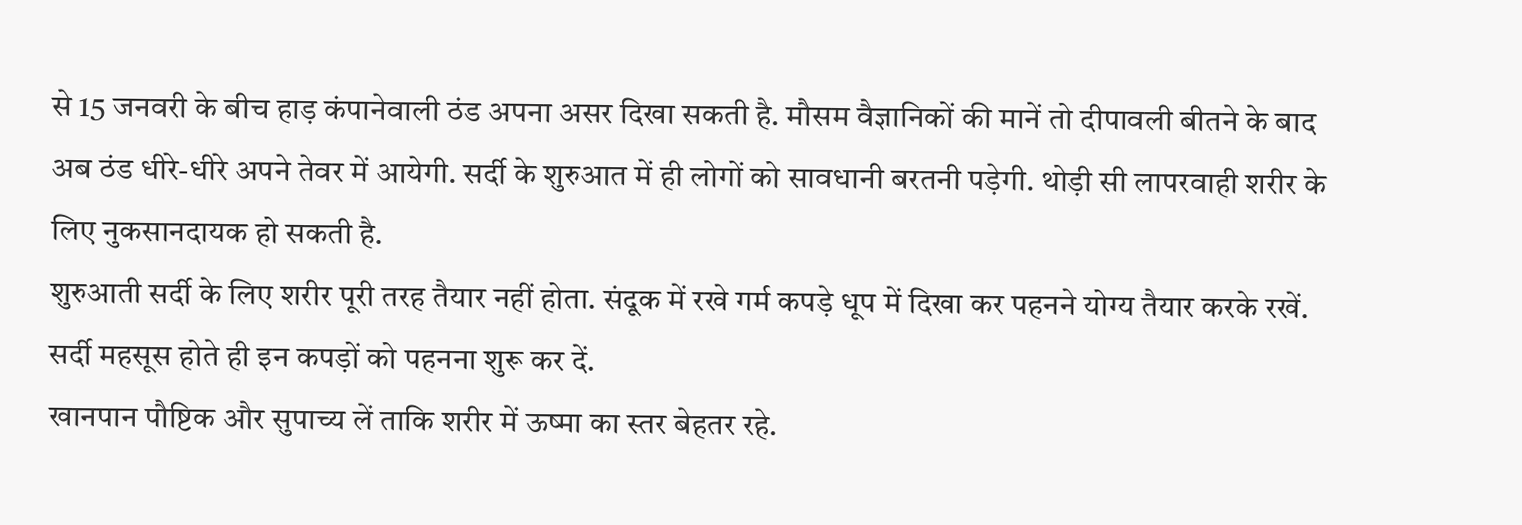से 15 जनवरी के बीच हाड़ कंपानेवाली ठंड अपना असर दिखा सकती है. मौसम वैज्ञानिकों की मानें तो दीपावली बीतने के बाद अब ठंड धीरे-धीरे अपने तेवर में आयेगी. सर्दी के शुरुआत में ही लोगों को सावधानी बरतनी पड़ेगी. थोड़ी सी लापरवाही शरीर के लिए नुकसानदायक हो सकती है.
शुरुआती सर्दी के लिए शरीर पूरी तरह तैयार नहीं होता. संदूक में रखे गर्म कपड़े धूप में दिखा कर पहनने योग्य तैयार करके रखें. सर्दी महसूस होते ही इन कपड़ों को पहनना शुरू कर दें.
खानपान पौष्टिक और सुपाच्य लें ताकि शरीर में ऊष्मा का स्तर बेहतर रहे.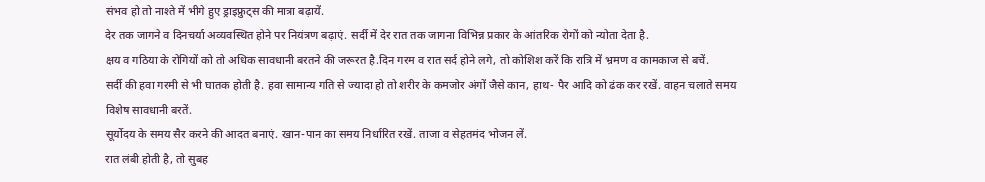संभव हो तो नाश्ते में भीगे हुए ड्राइफ्रुट्स की मात्रा बढ़ायें.
देर तक जागने व दिनचर्या अव्यवस्थित होने पर नियंत्रण बढ़ाएं. सर्दी में देर रात तक जागना विभिन्न प्रकार के आंतरिक रोगों को न्योता देता है.
क्षय व गठिया के रोगियों को तो अधिक सावधानी बरतने की जरूरत है.दिन गरम व रात सर्द होने लगे, तो कोशिश करें कि रात्रि में भ्रमण व कामकाज से बचें.
सर्दी की हवा गरमी से भी घातक होती है. हवा सामान्य गति से ज्यादा हो तो शरीर के कमजोर अंगों जैसे कान, हाथ- पैर आदि को ढंक कर रखें. वाहन चलाते समय विशेष सावधानी बरतें.
सूर्योदय के समय सैर करने की आदत बनाएं. खान-पान का समय निर्धारित रखें. ताजा व सेहतमंद भोजन लें.
रात लंबी होती है, तो सुबह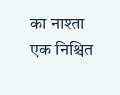का नाश्ता एक निश्चित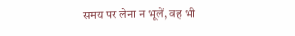समय पर लेना न भूलें, वह भी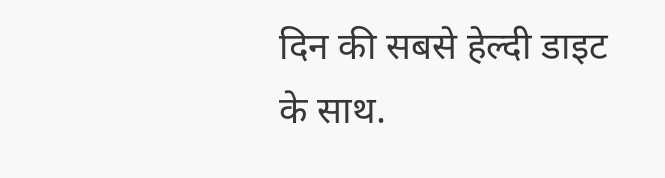दिन की सबसे हेल्दी डाइट के साथ.